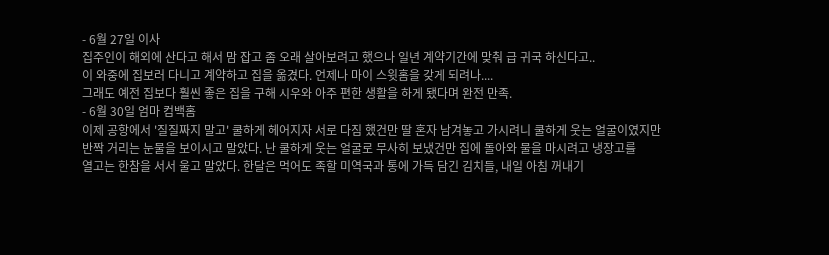- 6월 27일 이사
집주인이 해외에 산다고 해서 맘 잡고 좀 오래 살아보려고 했으나 일년 계약기간에 맞춰 급 귀국 하신다고..
이 와중에 집보러 다니고 계약하고 집을 옮겼다. 언제나 마이 스윗홈을 갖게 되려나....
그래도 예전 집보다 훨씬 좋은 집을 구해 시우와 아주 편한 생활을 하게 됐다며 완전 만족.
- 6월 30일 엄마 컴백홈
이제 공항에서 '질질짜지 말고' 쿨하게 헤어지자 서로 다짐 했건만 딸 혼자 남겨놓고 가시려니 쿨하게 웃는 얼굴이였지만
반짝 거리는 눈물을 보이시고 말았다. 난 쿨하게 웃는 얼굴로 무사히 보냈건만 집에 돌아와 물을 마시려고 냉장고를
열고는 한참을 서서 울고 말았다. 한달은 먹어도 족할 미역국과 통에 가득 담긴 김치들, 내일 아침 꺼내기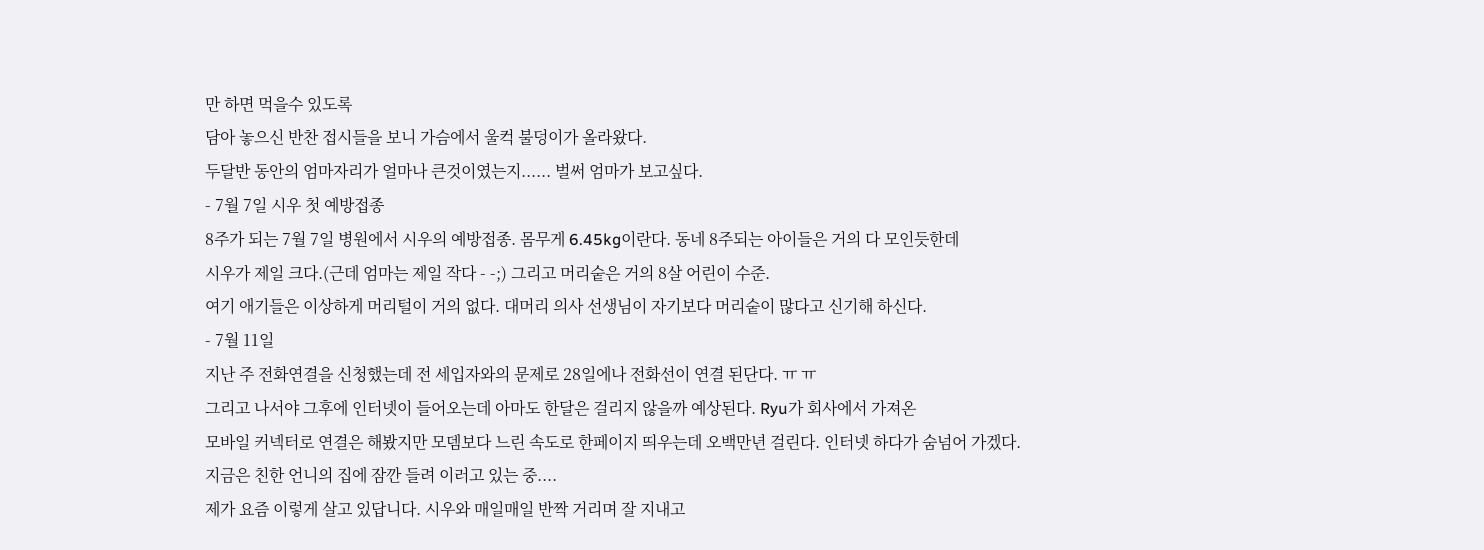만 하면 먹을수 있도록
담아 놓으신 반찬 접시들을 보니 가슴에서 울컥 불덩이가 올라왔다.
두달반 동안의 엄마자리가 얼마나 큰것이였는지...... 벌써 엄마가 보고싶다.
- 7월 7일 시우 첫 예방접종
8주가 되는 7월 7일 병원에서 시우의 예방접종. 몸무게 6.45kg이란다. 동네 8주되는 아이들은 거의 다 모인듯한데
시우가 제일 크다.(근데 엄마는 제일 작다 - -;) 그리고 머리숱은 거의 8살 어린이 수준.
여기 애기들은 이상하게 머리털이 거의 없다. 대머리 의사 선생님이 자기보다 머리숱이 많다고 신기해 하신다.
- 7월 11일
지난 주 전화연결을 신청했는데 전 세입자와의 문제로 28일에나 전화선이 연결 된단다. ㅠ ㅠ
그리고 나서야 그후에 인터넷이 들어오는데 아마도 한달은 걸리지 않을까 예상된다. Ryu가 회사에서 가져온
모바일 커넥터로 연결은 해봤지만 모뎀보다 느린 속도로 한페이지 띄우는데 오백만년 걸린다. 인터넷 하다가 숨넘어 가겠다.
지금은 친한 언니의 집에 잠깐 들려 이러고 있는 중....
제가 요즘 이렇게 살고 있답니다. 시우와 매일매일 반짝 거리며 잘 지내고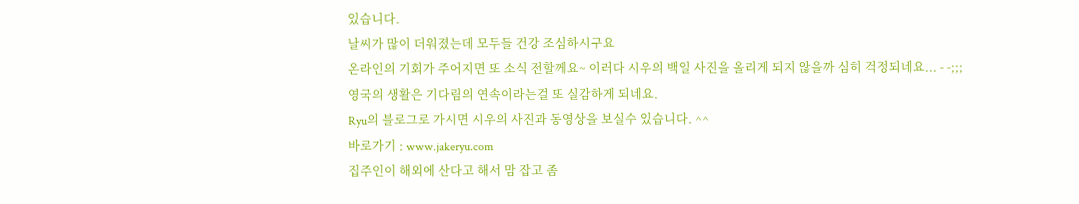있습니다.
날씨가 많이 더워졌는데 모두들 건강 조심하시구요
온라인의 기회가 주어지면 또 소식 전할께요~ 이러다 시우의 백일 사진을 올리게 되지 않을까 심히 걱정되네요... - -;;;
영국의 생활은 기다림의 연속이라는걸 또 실감하게 되네요.
Ryu의 블로그로 가시면 시우의 사진과 동영상을 보실수 있습니다. ^^
바로가기 : www.jakeryu.com
집주인이 해외에 산다고 해서 맘 잡고 좀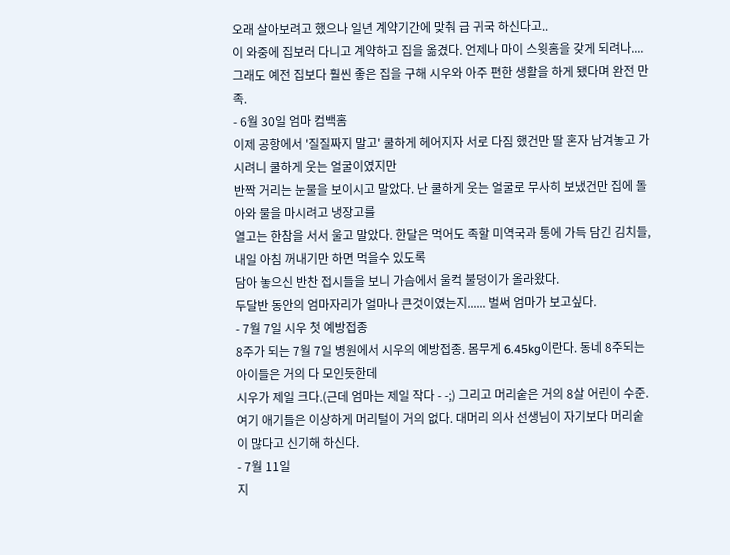오래 살아보려고 했으나 일년 계약기간에 맞춰 급 귀국 하신다고..
이 와중에 집보러 다니고 계약하고 집을 옮겼다. 언제나 마이 스윗홈을 갖게 되려나....
그래도 예전 집보다 훨씬 좋은 집을 구해 시우와 아주 편한 생활을 하게 됐다며 완전 만족.
- 6월 30일 엄마 컴백홈
이제 공항에서 '질질짜지 말고' 쿨하게 헤어지자 서로 다짐 했건만 딸 혼자 남겨놓고 가시려니 쿨하게 웃는 얼굴이였지만
반짝 거리는 눈물을 보이시고 말았다. 난 쿨하게 웃는 얼굴로 무사히 보냈건만 집에 돌아와 물을 마시려고 냉장고를
열고는 한참을 서서 울고 말았다. 한달은 먹어도 족할 미역국과 통에 가득 담긴 김치들, 내일 아침 꺼내기만 하면 먹을수 있도록
담아 놓으신 반찬 접시들을 보니 가슴에서 울컥 불덩이가 올라왔다.
두달반 동안의 엄마자리가 얼마나 큰것이였는지...... 벌써 엄마가 보고싶다.
- 7월 7일 시우 첫 예방접종
8주가 되는 7월 7일 병원에서 시우의 예방접종. 몸무게 6.45kg이란다. 동네 8주되는 아이들은 거의 다 모인듯한데
시우가 제일 크다.(근데 엄마는 제일 작다 - -;) 그리고 머리숱은 거의 8살 어린이 수준.
여기 애기들은 이상하게 머리털이 거의 없다. 대머리 의사 선생님이 자기보다 머리숱이 많다고 신기해 하신다.
- 7월 11일
지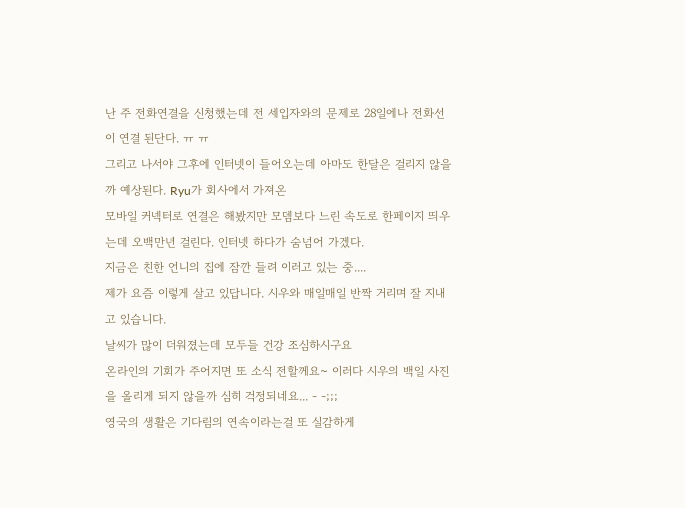난 주 전화연결을 신청했는데 전 세입자와의 문제로 28일에나 전화선이 연결 된단다. ㅠ ㅠ
그리고 나서야 그후에 인터넷이 들어오는데 아마도 한달은 걸리지 않을까 예상된다. Ryu가 회사에서 가져온
모바일 커넥터로 연결은 해봤지만 모뎀보다 느린 속도로 한페이지 띄우는데 오백만년 걸린다. 인터넷 하다가 숨넘어 가겠다.
지금은 친한 언니의 집에 잠깐 들려 이러고 있는 중....
제가 요즘 이렇게 살고 있답니다. 시우와 매일매일 반짝 거리며 잘 지내고 있습니다.
날씨가 많이 더워졌는데 모두들 건강 조심하시구요
온라인의 기회가 주어지면 또 소식 전할께요~ 이러다 시우의 백일 사진을 올리게 되지 않을까 심히 걱정되네요... - -;;;
영국의 생활은 기다림의 연속이라는걸 또 실감하게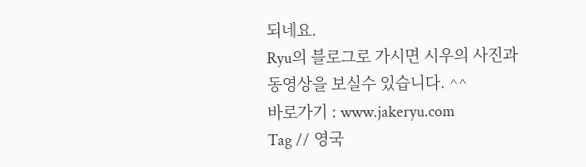되네요.
Ryu의 블로그로 가시면 시우의 사진과 동영상을 보실수 있습니다. ^^
바로가기 : www.jakeryu.com
Tag // 영국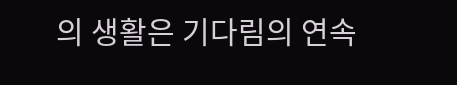의 생활은 기다림의 연속